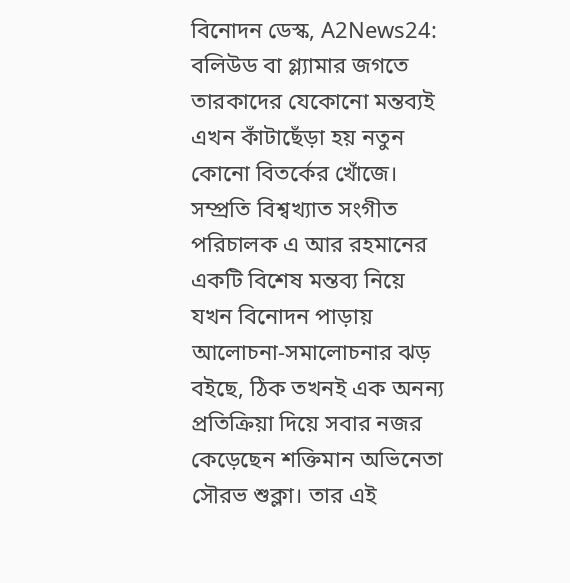বিনোদন ডেস্ক, A2News24: বলিউড বা গ্ল্যামার জগতে তারকাদের যেকোনো মন্তব্যই এখন কাঁটাছেঁড়া হয় নতুন কোনো বিতর্কের খোঁজে। সম্প্রতি বিশ্বখ্যাত সংগীত পরিচালক এ আর রহমানের একটি বিশেষ মন্তব্য নিয়ে যখন বিনোদন পাড়ায় আলোচনা-সমালোচনার ঝড় বইছে, ঠিক তখনই এক অনন্য প্রতিক্রিয়া দিয়ে সবার নজর কেড়েছেন শক্তিমান অভিনেতা সৌরভ শুক্লা। তার এই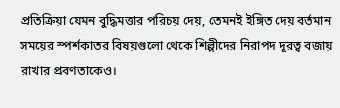প্রতিক্রিয়া যেমন বুদ্ধিমত্তার পরিচয় দেয়, তেমনই ইঙ্গিত দেয় বর্তমান সময়ের স্পর্শকাতর বিষয়গুলো থেকে শিল্পীদের নিরাপদ দূরত্ব বজায় রাখার প্রবণতাকেও।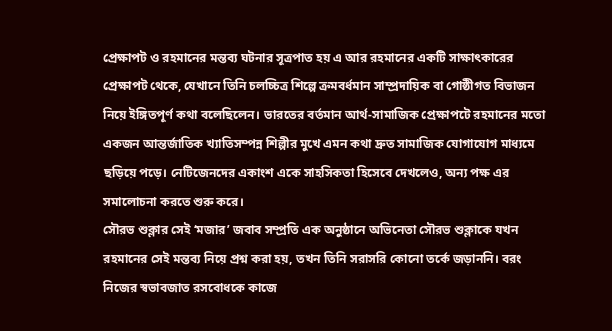প্রেক্ষাপট ও রহমানের মন্তব্য ঘটনার সূত্রপাত হয় এ আর রহমানের একটি সাক্ষাৎকারের প্রেক্ষাপট থেকে, যেখানে তিনি চলচ্চিত্র শিল্পে ক্রমবর্ধমান সাম্প্রদায়িক বা গোষ্ঠীগত বিভাজন নিয়ে ইঙ্গিতপূর্ণ কথা বলেছিলেন। ভারতের বর্তমান আর্থ-সামাজিক প্রেক্ষাপটে রহমানের মতো একজন আন্তর্জাতিক খ্যাতিসম্পন্ন শিল্পীর মুখে এমন কথা দ্রুত সামাজিক যোগাযোগ মাধ্যমে ছড়িয়ে পড়ে। নেটিজেনদের একাংশ একে সাহসিকতা হিসেবে দেখলেও, অন্য পক্ষ এর সমালোচনা করতে শুরু করে।
সৌরভ শুক্লার সেই ‘মজার’ জবাব সম্প্রতি এক অনুষ্ঠানে অভিনেতা সৌরভ শুক্লাকে যখন রহমানের সেই মন্তব্য নিয়ে প্রশ্ন করা হয়, তখন তিনি সরাসরি কোনো তর্কে জড়াননি। বরং নিজের স্বভাবজাত রসবোধকে কাজে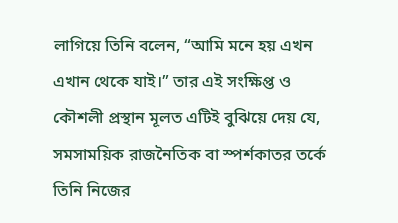লাগিয়ে তিনি বলেন, “আমি মনে হয় এখন এখান থেকে যাই।” তার এই সংক্ষিপ্ত ও কৌশলী প্রস্থান মূলত এটিই বুঝিয়ে দেয় যে, সমসাময়িক রাজনৈতিক বা স্পর্শকাতর তর্কে তিনি নিজের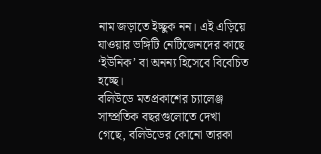নাম জড়াতে ইচ্ছুক নন। এই এড়িয়ে যাওয়ার ভঙ্গিটি নেটিজেনদের কাছে ‘ইউনিক’ বা অনন্য হিসেবে বিবেচিত হচ্ছে।
বলিউডে মতপ্রকাশের চ্যালেঞ্জ সাম্প্রতিক বছরগুলোতে দেখা গেছে, বলিউডের কোনো তারকা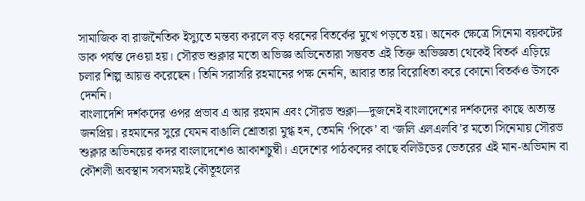সামাজিক বা রাজনৈতিক ইস্যুতে মন্তব্য করলে বড় ধরনের বিতর্কের মুখে পড়তে হয়। অনেক ক্ষেত্রে সিনেমা বয়কটের ডাক পর্যন্ত দেওয়া হয়। সৌরভ শুক্লার মতো অভিজ্ঞ অভিনেতারা সম্ভবত এই তিক্ত অভিজ্ঞতা থেকেই বিতর্ক এড়িয়ে চলার শিল্প আয়ত্ত করেছেন। তিনি সরাসরি রহমানের পক্ষ নেননি, আবার তার বিরোধিতা করে কোনো বিতর্কও উসকে দেননি।
বাংলাদেশি দর্শকদের ওপর প্রভাব এ আর রহমান এবং সৌরভ শুক্লা—দুজনেই বাংলাদেশের দর্শকদের কাছে অত্যন্ত জনপ্রিয়। রহমানের সুরে যেমন বাঙালি শ্রোতারা মুগ্ধ হন, তেমনি ‘পিকে’ বা ‘জলি এলএলবি’র মতো সিনেমায় সৌরভ শুক্লার অভিনয়ের কদর বাংলাদেশেও আকাশচুম্বী। এদেশের পাঠকদের কাছে বলিউডের ভেতরের এই মান-অভিমান বা কৌশলী অবস্থান সবসময়ই কৌতূহলের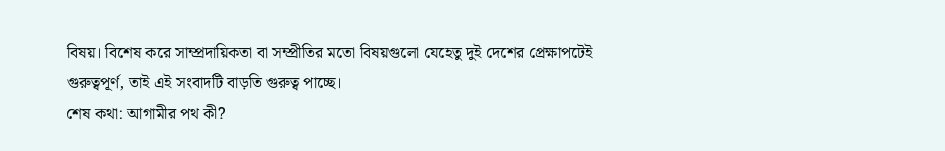বিষয়। বিশেষ করে সাম্প্রদায়িকতা বা সম্প্রীতির মতো বিষয়গুলো যেহেতু দুই দেশের প্রেক্ষাপটেই গুরুত্বপূর্ণ, তাই এই সংবাদটি বাড়তি গুরুত্ব পাচ্ছে।
শেষ কথা: আগামীর পথ কী?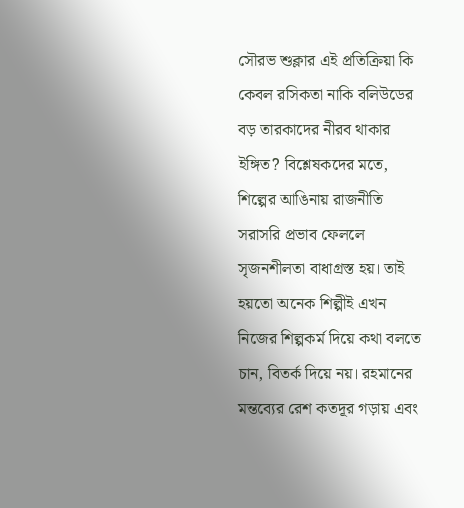সৌরভ শুক্লার এই প্রতিক্রিয়া কি কেবল রসিকতা নাকি বলিউডের বড় তারকাদের নীরব থাকার ইঙ্গিত? বিশ্লেষকদের মতে, শিল্পের আঙিনায় রাজনীতি সরাসরি প্রভাব ফেললে সৃজনশীলতা বাধাগ্রস্ত হয়। তাই হয়তো অনেক শিল্পীই এখন নিজের শিল্পকর্ম দিয়ে কথা বলতে চান, বিতর্ক দিয়ে নয়। রহমানের মন্তব্যের রেশ কতদূর গড়ায় এবং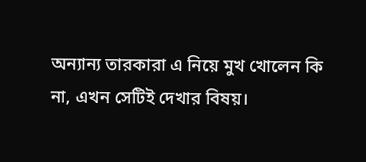অন্যান্য তারকারা এ নিয়ে মুখ খোলেন কি না, এখন সেটিই দেখার বিষয়।